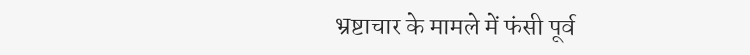भ्रष्टाचार के मामले में फंसी पूर्व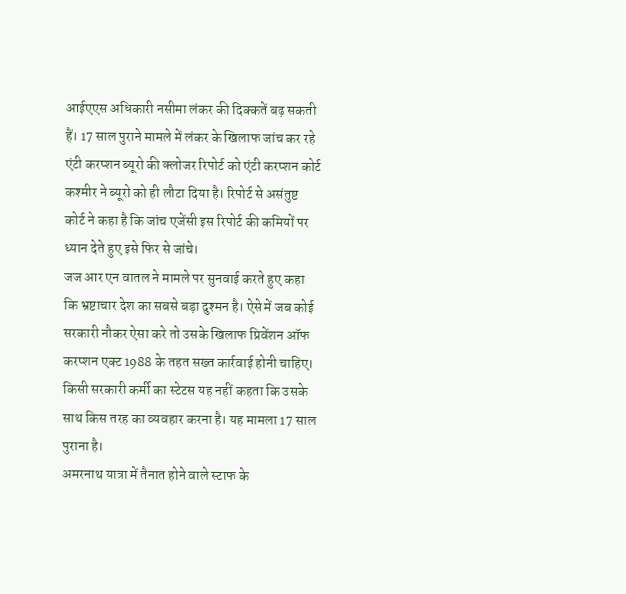आईएएस अधिकारी नसीमा लंकर की दिक्कतें बढ़ सकती हैं। 17 साल पुराने मामले में लंकर के खिलाफ जांच कर रहे एंटी करप्शन ब्यूरो की क्लोजर रिपोर्ट को एंटी करप्शन कोर्ट कश्मीर ने ब्यूरो को ही लौटा दिया है। रिपोर्ट से असंतुष्ट कोर्ट ने कहा है कि जांच एजेंसी इस रिपोर्ट की कमियों पर ध्यान देते हुए इसे फिर से जांचे।
जज आर एन वातल ने मामले पर सुनवाई करते हुए कहा कि भ्रष्टाचार देश का सबसे बड़ा दुश्मन है। ऐसे में जब कोई सरकारी नौकर ऐसा करे तो उसके खिलाफ प्रिवेंशन ऑफ करप्शन एक्ट 1988 के तहत सख्त कार्रवाई होनी चाहिए। किसी सरकारी कर्मी का स्टेटस यह नहीं कहता कि उसके साथ किस तरह का व्यवहार करना है। यह मामला 17 साल पुराना है।
अमरनाथ यात्रा में तैनात होने वाले स्टाफ के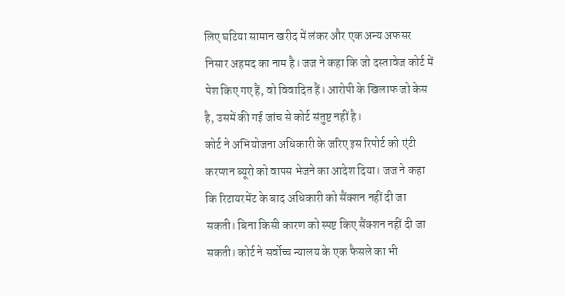लिए घटिया सामान खरीद में लंकर और एक अन्य अफसर निसार अहमद का नाम है। जज ने कहा कि जो दस्तावेज कोर्ट में पेश किए गए हैं, वो विवादित हैं। आरोपी के खिलाफ जो केस है, उसमें की गई जांच से कोर्ट संतुष्ट नहीं है।
कोर्ट ने अभियोजना अधिकारी के जरिए इस रिपोर्ट को एंटी करप्शन ब्यूरो को वापस भेजने का आदेश दिया। जज ने कहा कि रिटायरमेंट के बाद अधिकारी को सैंक्शन नहीं दी जा सकती। बिना किसी कारण को स्पष्ट किए सैंक्शन नहीं दी जा सकती। कोर्ट ने सर्वोच्च न्यालय के एक फैसले का भी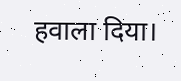हवाला दिया।